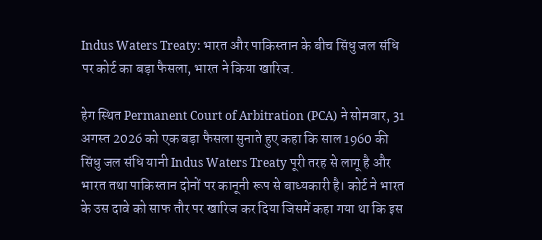Indus Waters Treaty: भारत और पाकिस्तान के बीच सिंधु जल संधि पर कोर्ट का बड़ा फैसला, भारत ने किया खारिज.

हेग स्थित Permanent Court of Arbitration (PCA) ने सोमवार, 31 अगस्त 2026 को एक बड़ा फैसला सुनाते हुए कहा कि साल 1960 की सिंधु जल संधि यानी Indus Waters Treaty पूरी तरह से लागू है और भारत तथा पाकिस्तान दोनों पर कानूनी रूप से बाध्यकारी है। कोर्ट ने भारत के उस दावे को साफ तौर पर खारिज कर दिया जिसमें कहा गया था कि इस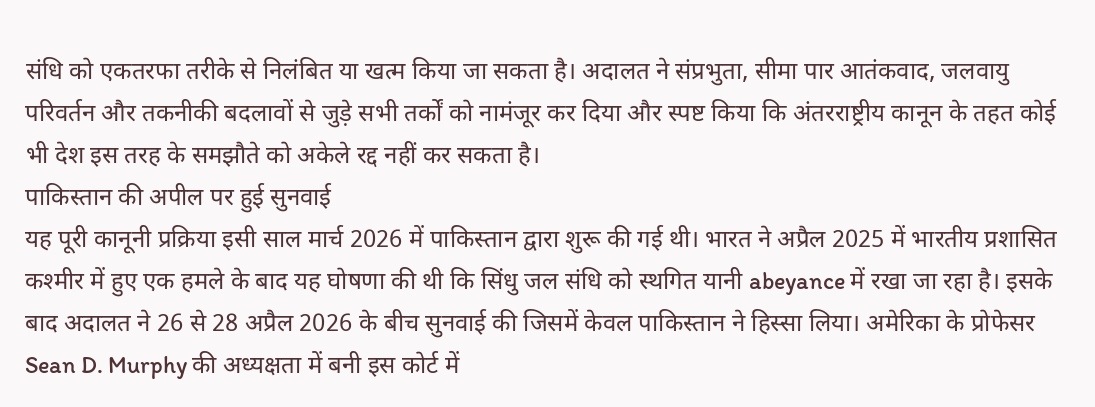संधि को एकतरफा तरीके से निलंबित या खत्म किया जा सकता है। अदालत ने संप्रभुता, सीमा पार आतंकवाद, जलवायु परिवर्तन और तकनीकी बदलावों से जुड़े सभी तर्कों को नामंजूर कर दिया और स्पष्ट किया कि अंतरराष्ट्रीय कानून के तहत कोई भी देश इस तरह के समझौते को अकेले रद्द नहीं कर सकता है।
पाकिस्तान की अपील पर हुई सुनवाई
यह पूरी कानूनी प्रक्रिया इसी साल मार्च 2026 में पाकिस्तान द्वारा शुरू की गई थी। भारत ने अप्रैल 2025 में भारतीय प्रशासित कश्मीर में हुए एक हमले के बाद यह घोषणा की थी कि सिंधु जल संधि को स्थगित यानी abeyance में रखा जा रहा है। इसके बाद अदालत ने 26 से 28 अप्रैल 2026 के बीच सुनवाई की जिसमें केवल पाकिस्तान ने हिस्सा लिया। अमेरिका के प्रोफेसर Sean D. Murphy की अध्यक्षता में बनी इस कोर्ट में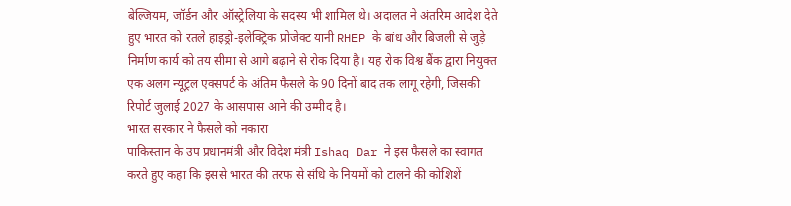बेल्जियम, जॉर्डन और ऑस्ट्रेलिया के सदस्य भी शामिल थे। अदालत ने अंतरिम आदेश देते हुए भारत को रतले हाइड्रो-इलेक्ट्रिक प्रोजेक्ट यानी RHEP के बांध और बिजली से जुड़े निर्माण कार्य को तय सीमा से आगे बढ़ाने से रोक दिया है। यह रोक विश्व बैंक द्वारा नियुक्त एक अलग न्यूट्रल एक्सपर्ट के अंतिम फैसले के 90 दिनों बाद तक लागू रहेगी, जिसकी रिपोर्ट जुलाई 2027 के आसपास आने की उम्मीद है।
भारत सरकार ने फैसले को नकारा
पाकिस्तान के उप प्रधानमंत्री और विदेश मंत्री Ishaq Dar ने इस फैसले का स्वागत करते हुए कहा कि इससे भारत की तरफ से संधि के नियमों को टालने की कोशिशें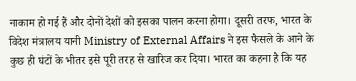नाकाम हो गई हैं और दोनों देशों को इसका पालन करना होगा। दूसरी तरफ, भारत के विदेश मंत्रालय यानी Ministry of External Affairs ने इस फैसले के आने के कुछ ही घंटों के भीतर इसे पूरी तरह से खारिज कर दिया। भारत का कहना है कि यह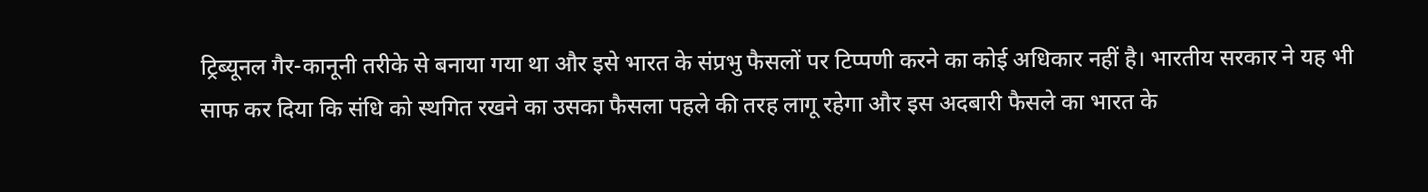ट्रिब्यूनल गैर-कानूनी तरीके से बनाया गया था और इसे भारत के संप्रभु फैसलों पर टिप्पणी करने का कोई अधिकार नहीं है। भारतीय सरकार ने यह भी साफ कर दिया कि संधि को स्थगित रखने का उसका फैसला पहले की तरह लागू रहेगा और इस अदबारी फैसले का भारत के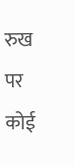रुख पर कोई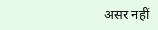असर नहीं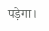पड़ेगा।